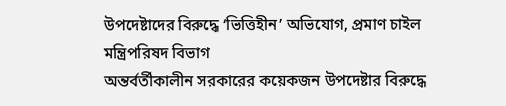উপদেষ্টাদের বিরুদ্ধে ‘ভিত্তিহীন’ অভিযোগ, প্রমাণ চাইল মন্ত্রিপরিষদ বিভাগ
অন্তর্বর্তীকালীন সরকারের কয়েকজন উপদেষ্টার বিরুদ্ধে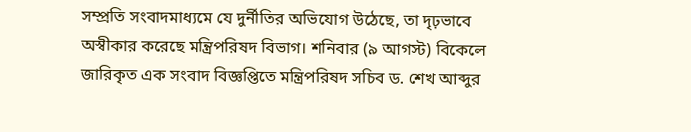সম্প্রতি সংবাদমাধ্যমে যে দুর্নীতির অভিযোগ উঠেছে, তা দৃঢ়ভাবে অস্বীকার করেছে মন্ত্রিপরিষদ বিভাগ। শনিবার (৯ আগস্ট) বিকেলে জারিকৃত এক সংবাদ বিজ্ঞপ্তিতে মন্ত্রিপরিষদ সচিব ড. শেখ আব্দুর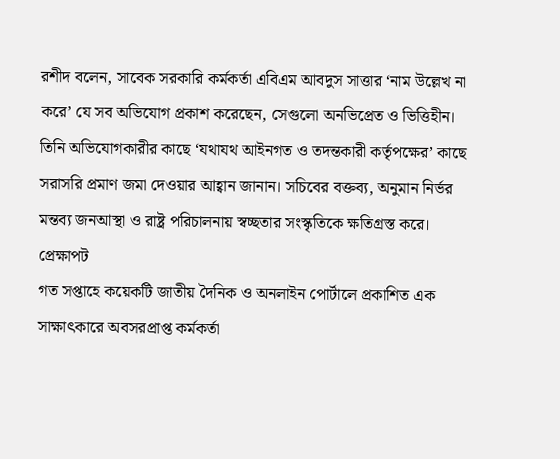রশীদ বলেন, সাবেক সরকারি কর্মকর্তা এবিএম আবদুস সাত্তার ‘নাম উল্লেখ না করে’ যে সব অভিযোগ প্রকাশ করেছেন, সেগুলো অনভিপ্রেত ও ভিত্তিহীন। তিনি অভিযোগকারীর কাছে ‘যথাযথ আইনগত ও তদন্তকারী কর্তৃপক্ষের’ কাছে সরাসরি প্রমাণ জমা দেওয়ার আহ্বান জানান। সচিবের বক্তব্য, অনুমান নির্ভর মন্তব্য জনআস্থা ও রাষ্ট্র পরিচালনায় স্বচ্ছতার সংস্কৃতিকে ক্ষতিগ্রস্ত করে।
প্রেক্ষাপট
গত সপ্তাহে কয়েকটি জাতীয় দৈনিক ও অনলাইন পোর্টালে প্রকাশিত এক সাক্ষাৎকারে অবসরপ্রাপ্ত কর্মকর্তা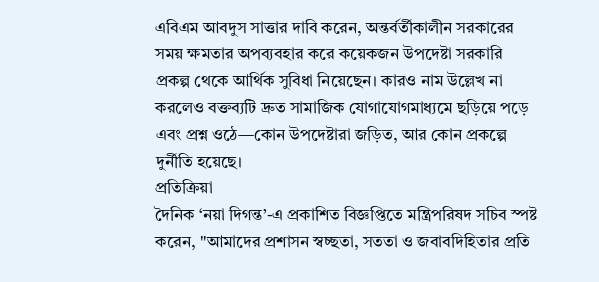এবিএম আবদুস সাত্তার দাবি করেন, অন্তর্বর্তীকালীন সরকারের সময় ক্ষমতার অপব্যবহার করে কয়েকজন উপদেষ্টা সরকারি প্রকল্প থেকে আর্থিক সুবিধা নিয়েছেন। কারও নাম উল্লেখ না করলেও বক্তব্যটি দ্রুত সামাজিক যোগাযোগমাধ্যমে ছড়িয়ে পড়ে এবং প্রশ্ন ওঠে—কোন উপদেষ্টারা জড়িত, আর কোন প্রকল্পে দুর্নীতি হয়েছে।
প্রতিক্রিয়া
দৈনিক ‘নয়া দিগন্ত’-এ প্রকাশিত বিজ্ঞপ্তিতে মন্ত্রিপরিষদ সচিব স্পষ্ট করেন, "আমাদের প্রশাসন স্বচ্ছতা, সততা ও জবাবদিহিতার প্রতি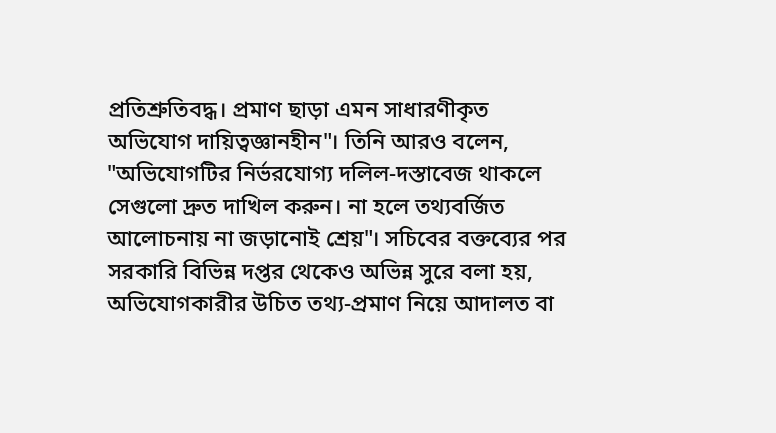প্রতিশ্রুতিবদ্ধ। প্রমাণ ছাড়া এমন সাধারণীকৃত অভিযোগ দায়িত্বজ্ঞানহীন"। তিনি আরও বলেন, "অভিযোগটির নির্ভরযোগ্য দলিল-দস্তাবেজ থাকলে সেগুলো দ্রুত দাখিল করুন। না হলে তথ্যবর্জিত আলোচনায় না জড়ানোই শ্রেয়"। সচিবের বক্তব্যের পর সরকারি বিভিন্ন দপ্তর থেকেও অভিন্ন সুরে বলা হয়, অভিযোগকারীর উচিত তথ্য-প্রমাণ নিয়ে আদালত বা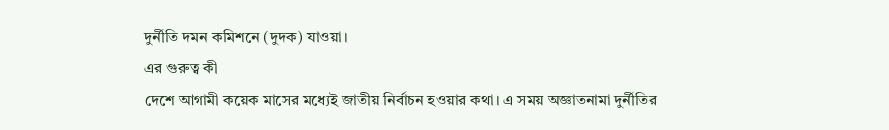দুর্নীতি দমন কমিশনে (দুদক) যাওয়া।
এর গুরুত্ব কী
দেশে আগামী কয়েক মাসের মধ্যেই জাতীয় নির্বাচন হওয়ার কথা। এ সময় অজ্ঞাতনামা দুর্নীতির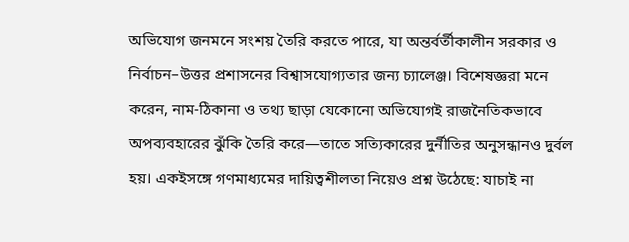অভিযোগ জনমনে সংশয় তৈরি করতে পারে, যা অন্তর্বর্তীকালীন সরকার ও নির্বাচন–উত্তর প্রশাসনের বিশ্বাসযোগ্যতার জন্য চ্যালেঞ্জ। বিশেষজ্ঞরা মনে করেন, নাম-ঠিকানা ও তথ্য ছাড়া যেকোনো অভিযোগই রাজনৈতিকভাবে অপব্যবহারের ঝুঁকি তৈরি করে—তাতে সত্যিকারের দুর্নীতির অনুসন্ধানও দুর্বল হয়। একইসঙ্গে গণমাধ্যমের দায়িত্বশীলতা নিয়েও প্রশ্ন উঠেছে: যাচাই না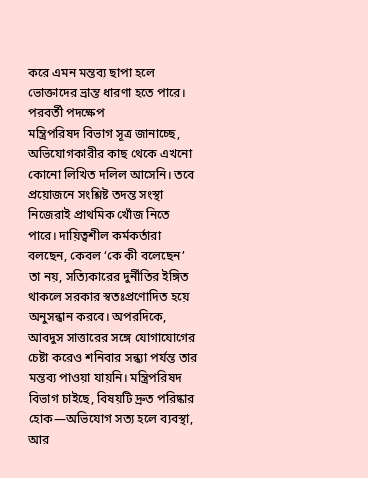করে এমন মন্তব্য ছাপা হলে ভোক্তাদের ভ্রান্ত ধারণা হতে পারে।
পরবর্তী পদক্ষেপ
মন্ত্রিপরিষদ বিভাগ সূত্র জানাচ্ছে, অভিযোগকারীর কাছ থেকে এখনো কোনো লিখিত দলিল আসেনি। তবে প্রয়োজনে সংশ্লিষ্ট তদন্ত সংস্থা নিজেরাই প্রাথমিক খোঁজ নিতে পারে। দায়িত্বশীল কর্মকর্তারা বলছেন, কেবল ‘কে কী বলেছেন’ তা নয়, সত্যিকারের দুর্নীতির ইঙ্গিত থাকলে সরকার স্বতঃপ্রণোদিত হয়ে অনুসন্ধান করবে। অপরদিকে, আবদুস সাত্তারের সঙ্গে যোগাযোগের চেষ্টা করেও শনিবার সন্ধ্যা পর্যন্ত তার মন্তব্য পাওয়া যায়নি। মন্ত্রিপরিষদ বিভাগ চাইছে, বিষয়টি দ্রুত পরিষ্কার হোক—অভিযোগ সত্য হলে ব্যবস্থা, আর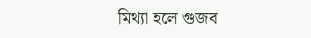মিথ্যা হলে গুজব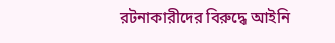রটনাকারীদের বিরুদ্ধে আইনি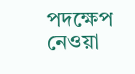পদক্ষেপ নেওয়া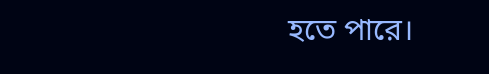হতে পারে।